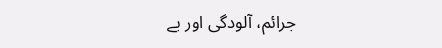جرائم، آلودگی اور بے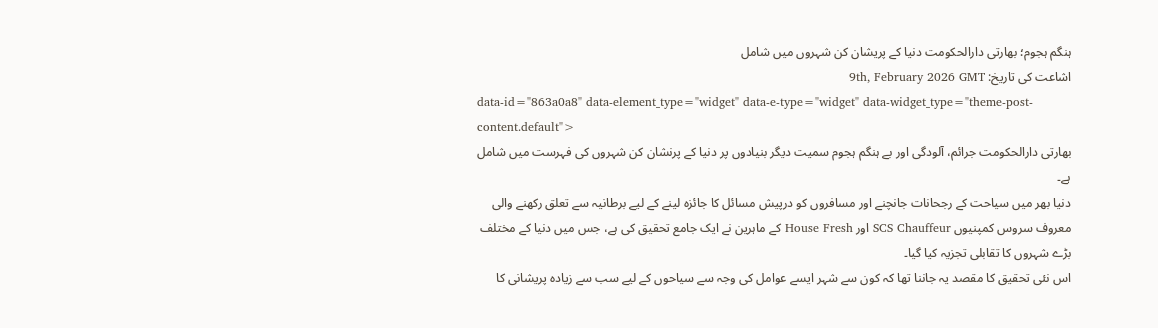ہنگم ہجوم؛ بھارتی دارالحکومت دنیا کے پریشان کن شہروں میں شامل
اشاعت کی تاریخ: 9th, February 2026 GMT
data-id="863a0a8" data-element_type="widget" data-e-type="widget" data-widget_type="theme-post-content.default">
بھارتی دارالحکومت جرائم، آلودگی اور بے ہنگم ہجوم سمیت دیگر بنیادوں پر دنیا کے پرنشان کن شہروں کی فہرست میں شامل ہے۔
دنیا بھر میں سیاحت کے رجحانات جانچنے اور مسافروں کو درپیش مسائل کا جائزہ لینے کے لیے برطانیہ سے تعلق رکھنے والی معروف سروس کمپنیوں SCS Chauffeur اور House Fresh کے ماہرین نے ایک جامع تحقیق کی ہے، جس میں دنیا کے مختلف بڑے شہروں کا تقابلی تجزیہ کیا گیا۔
اس نئی تحقیق کا مقصد یہ جاننا تھا کہ کون سے شہر ایسے عوامل کی وجہ سے سیاحوں کے لیے سب سے زیادہ پریشانی کا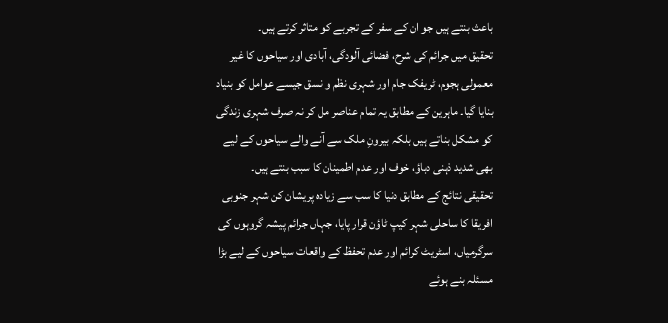باعث بنتے ہیں جو ان کے سفر کے تجربے کو متاثر کرتے ہیں۔
تحقیق میں جرائم کی شرح، فضائی آلودگی، آبادی اور سیاحوں کا غیر معمولی ہجوم، ٹریفک جام اور شہری نظم و نسق جیسے عوامل کو بنیاد بنایا گیا۔ ماہرین کے مطابق یہ تمام عناصر مل کر نہ صرف شہری زندگی کو مشکل بناتے ہیں بلکہ بیرونِ ملک سے آنے والے سیاحوں کے لیے بھی شدید ذہنی دباؤ، خوف اور عدم اطمینان کا سبب بنتے ہیں۔
تحقیقی نتائج کے مطابق دنیا کا سب سے زیادہ پریشان کن شہر جنوبی افریقا کا ساحلی شہر کیپ ٹاؤن قرار پایا، جہاں جرائم پیشہ گروہوں کی سرگرمیاں، اسٹریٹ کرائم اور عدم تحفظ کے واقعات سیاحوں کے لیے بڑا مسئلہ بنے ہوئے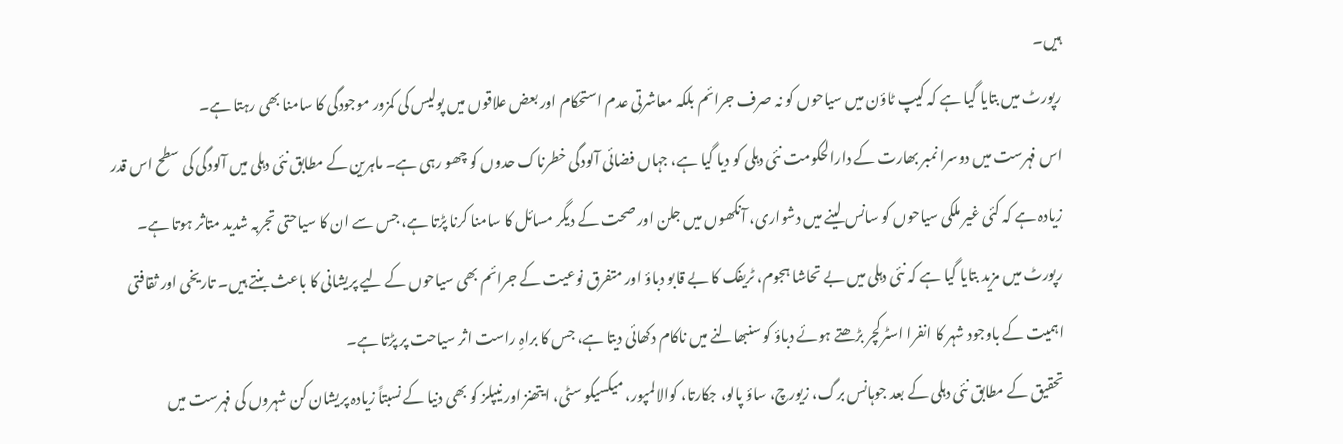ہیں۔
رپورٹ میں بتایا گیا ہے کہ کیپ ٹاؤن میں سیاحوں کو نہ صرف جرائم بلکہ معاشرتی عدم استحکام اور بعض علاقوں میں پولیس کی کمزور موجودگی کا سامنا بھی رہتا ہے۔
اس فہرست میں دوسرا نمبر بھارت کے دارالحکومت نئی دہلی کو دیا گیا ہے، جہاں فضائی آلودگی خطرناک حدوں کو چھو رہی ہے۔ ماہرین کے مطابق نئی دہلی میں آلودگی کی سطح اس قدر زیادہ ہے کہ کئی غیر ملکی سیاحوں کو سانس لینے میں دشواری، آنکھوں میں جلن اور صحت کے دیگر مسائل کا سامنا کرنا پڑتا ہے، جس سے ان کا سیاحتی تجربہ شدید متاثر ہوتا ہے۔
رپورٹ میں مزید بتایا گیا ہے کہ نئی دہلی میں بے تحاشا ہجوم، ٹریفک کا بے قابو دباؤ اور متفرق نوعیت کے جرائم بھی سیاحوں کے لیے پریشانی کا باعث بنتے ہیں۔ تاریخی اور ثقافتی اہمیت کے باوجود شہر کا انفرا اسٹرکچر بڑھتے ہوئے دباؤ کو سنبھالنے میں ناکام دکھائی دیتا ہے، جس کا براہِ راست اثر سیاحت پر پڑتا ہے۔
تحقیق کے مطابق نئی دہلی کے بعد جوہانس برگ، زیورچ، ساؤ پالو، جکارتا، کوالالمپور، میکسیکو سٹی، ایتھنز اور نیپلز کو بھی دنیا کے نسبتاً زیادہ پریشان کن شہروں کی فہرست میں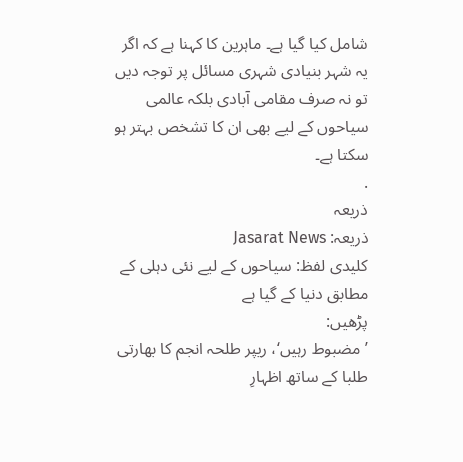شامل کیا گیا ہے۔ ماہرین کا کہنا ہے کہ اگر یہ شہر بنیادی شہری مسائل پر توجہ دیں تو نہ صرف مقامی آبادی بلکہ عالمی سیاحوں کے لیے بھی ان کا تشخص بہتر ہو سکتا ہے۔
.
ذریعہ
ذریعہ: Jasarat News
کلیدی لفظ: سیاحوں کے لیے نئی دہلی کے مطابق دنیا کے گیا ہے
پڑھیں:
’مضبوط رہیں‘، ریپر طلحہ انجم کا بھارتی طلبا کے ساتھ اظہارِ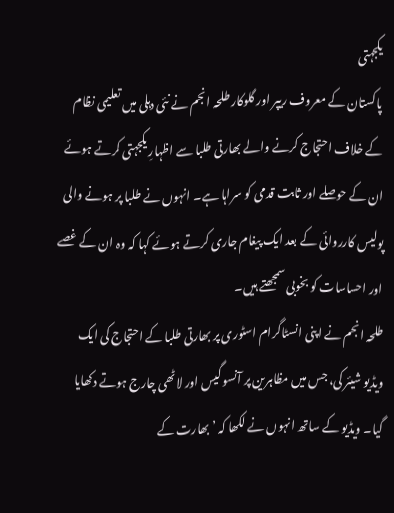یکجہتی
پاکستان کے معروف ریپر اور گلوکار طلحہ انجم نے نئی دہلی میں تعلیمی نظام کے خلاف احتجاج کرنے والے بھارتی طلبا سے اظہارِ یکجہتی کرتے ہوئے ان کے حوصلے اور ثابت قدمی کو سراہا ہے۔ انہوں نے طلبا پر ہونے والی پولیس کارروائی کے بعد ایک پیغام جاری کرتے ہوئے کہا کہ وہ ان کے غصے اور احساسات کو بخوبی سمجھتے ہیں۔
طلحہ انجم نے اپنی انسٹاگرام اسٹوری پر بھارتی طلبا کے احتجاج کی ایک ویڈیو شیئر کی، جس میں مظاہرین پر آنسو گیس اور لاٹھی چارج ہوتے دکھایا گیا۔ ویڈیو کے ساتھ انہوں نے لکھا کہ ’بھارت کے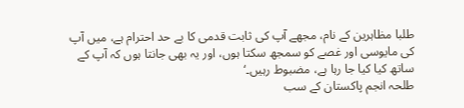طلبا مظاہرین کے نام، مجھے آپ کی ثابت قدمی کا بے حد احترام ہے، میں آپ کی مایوسی اور غصے کو سمجھ سکتا ہوں، اور یہ بھی جانتا ہوں کہ آپ کے ساتھ کیا کیا جا رہا ہے، مضبوط رہیں۔‘
طلحہ انجم پاکستان کے سب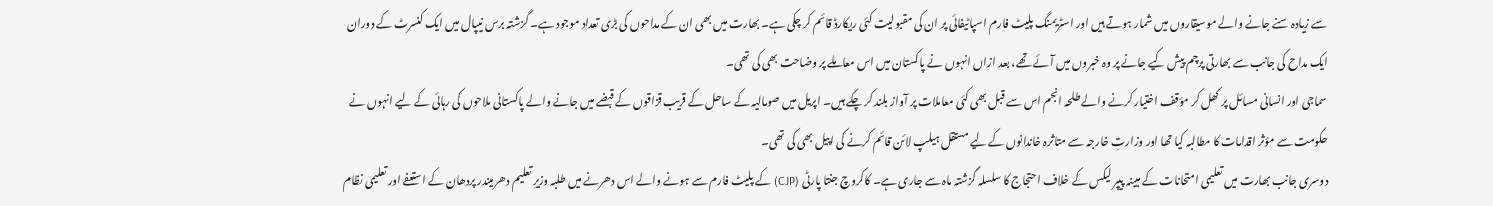سے زیادہ سنے جانے والے موسیقاروں میں شمار ہوتے ہیں اور اسٹریمنگ پلیٹ فارم اسپاٹیفائی پر ان کی مقبولیت کئی ریکارڈ قائم کر چکی ہے۔ بھارت میں بھی ان کے مداحوں کی بڑی تعداد موجود ہے۔ گزشتہ برس نیپال میں ایک کنسرٹ کے دوران ایک مداح کی جانب سے بھارتی پرچم پیش کیے جانے پر وہ خبروں میں آئے تھے، بعد ازاں انہوں نے پاکستان میں اس معاملے پر وضاحت بھی کی تھی۔
سماجی اور انسانی مسائل پر کھل کر مؤقف اختیار کرنے والے طلحہ انجم اس سے قبل بھی کئی معاملات پر آواز بلند کر چکے ہیں۔ اپریل میں صومالیہ کے ساحل کے قریب قزاقوں کے قبضے میں جانے والے پاکستانی ملاحوں کی رہائی کے لیے انہوں نے حکومت سے مؤثر اقدامات کا مطالبہ کیا تھا اور وزارتِ خارجہ سے متاثرہ خاندانوں کے لیے مستقل ہیلپ لائن قائم کرنے کی اپیل بھی کی تھی۔
دوسری جانب بھارت میں تعلیمی امتحانات کے مبینہ پیپر لیکس کے خلاف احتجاج کا سلسلہ گزشتہ ماہ سے جاری ہے۔ کاکروچ جنتا پارٹی (CJP) کے پلیٹ فارم سے ہونے والے اس دھرنے میں طلبہ وزیرِ تعلیم دھرمیندر پردھان کے استعفے اور تعلیمی نظام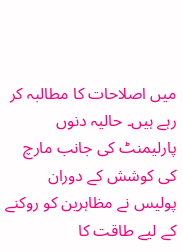میں اصلاحات کا مطالبہ کر رہے ہیں۔ حالیہ دنوں پارلیمنٹ کی جانب مارچ کی کوشش کے دوران پولیس نے مظاہرین کو روکنے کے لیے طاقت کا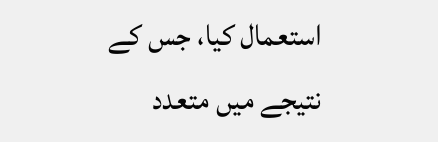استعمال کیا، جس کے نتیجے میں متعدد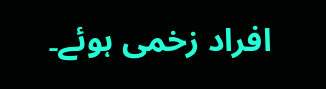افراد زخمی ہوئے۔